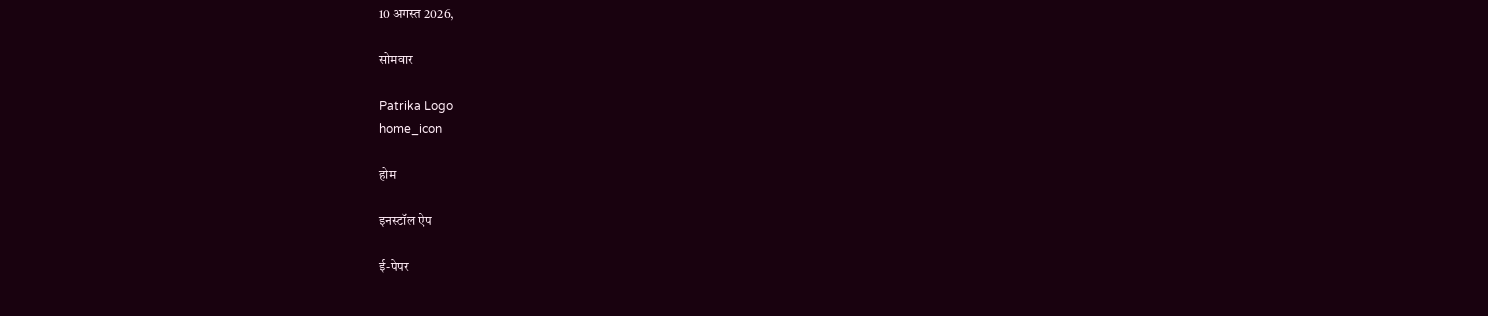10 अगस्त 2026,

सोमवार

Patrika Logo
home_icon

होम

इनस्टॉल ऐप

ई-पेपर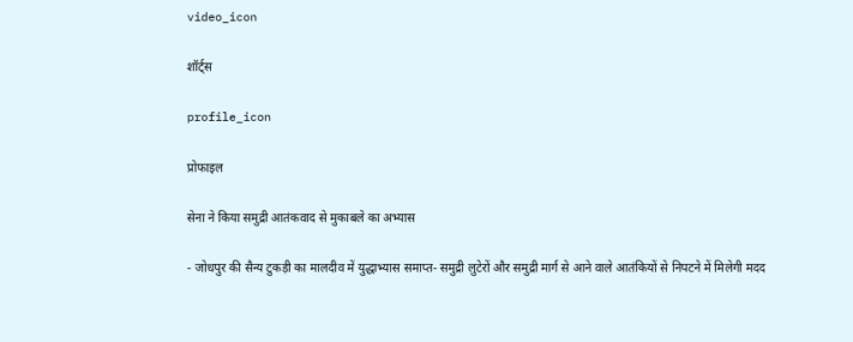video_icon

शॉर्ट्स

profile_icon

प्रोफाइल

सेना ने किया समुद्री आतंकवाद से मुकाबले का अभ्यास

- जोधपुर की सैन्य टुकड़ी का मालदीव में युद्धाभ्यास समाप्त- समुद्री लुटेरों और समुद्री मार्ग से आने वाले आतंकियों से निपटने में मिलेगी मदद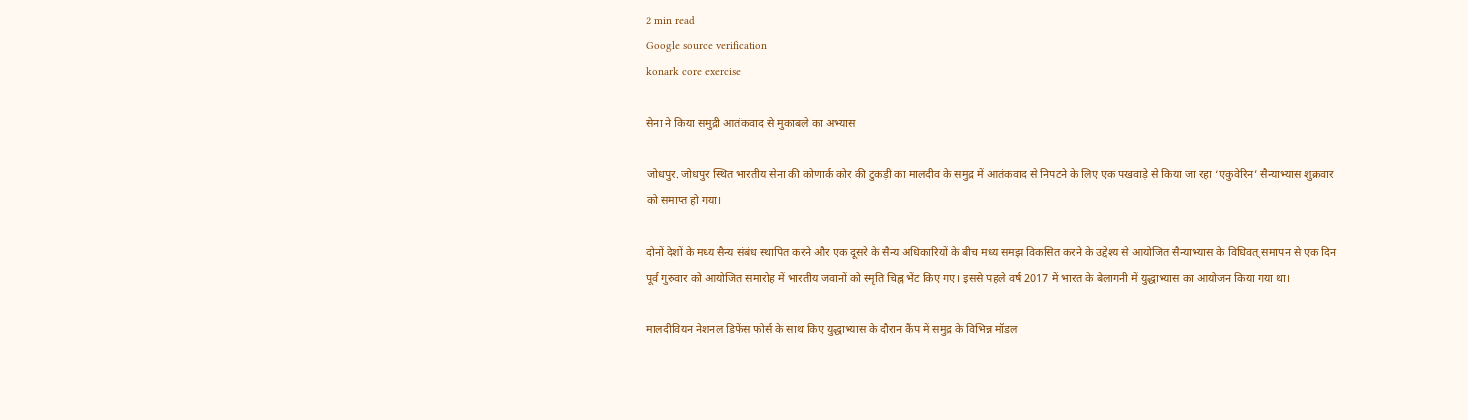2 min read
Google source verification
konark core exercise

सेना ने किया समुद्री आतंकवाद से मुकाबले का अभ्यास

जोधपुर. जोधपुर स्थित भारतीय सेना की कोणार्क कोर की टुकड़ी का मालदीव के समुद्र में आतंकवाद से निपटने के लिए एक पखवाड़े से किया जा रहा ‘एकुवेरिन’ सैन्याभ्यास शुक्रवार को समाप्त हो गया।

दोनों देशों के मध्य सैन्य संबंध स्थापित करने और एक दूसरे के सैन्य अधिकारियों के बीच मध्य समझ विकसित करने के उद्देश्य से आयोजित सैन्याभ्यास के विधिवत् समापन से एक दिन पूर्व गुरुवार को आयोजित समारोह में भारतीय जवानों को स्मृति चिह्न भेंट किए गए। इससे पहले वर्ष 2017 में भारत के बेलागनी में युद्धाभ्यास का आयोजन किया गया था।

मालदीवियन नेशनल डिफेंस फोर्स के साथ किए युद्धाभ्यास के दौरान कैंप में समुद्र के विभिन्न मॉडल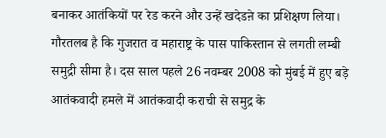बनाकर आतंकियों पर रेड करने और उन्हें खदेडऩे का प्रशिक्षण लिया। गौरतलब है कि गुजरात व महाराष्ट्र के पास पाकिस्तान से लगती लम्बी समुद्री सीमा है। दस साल पहले 26 नवम्बर 2008 को मुंबई में हुए बड़े आतंकवादी हमले में आतंकवादी कराची से समुद्र के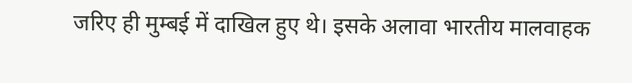जरिए ही मुम्बई में दाखिल हुए थे। इसके अलावा भारतीय मालवाहक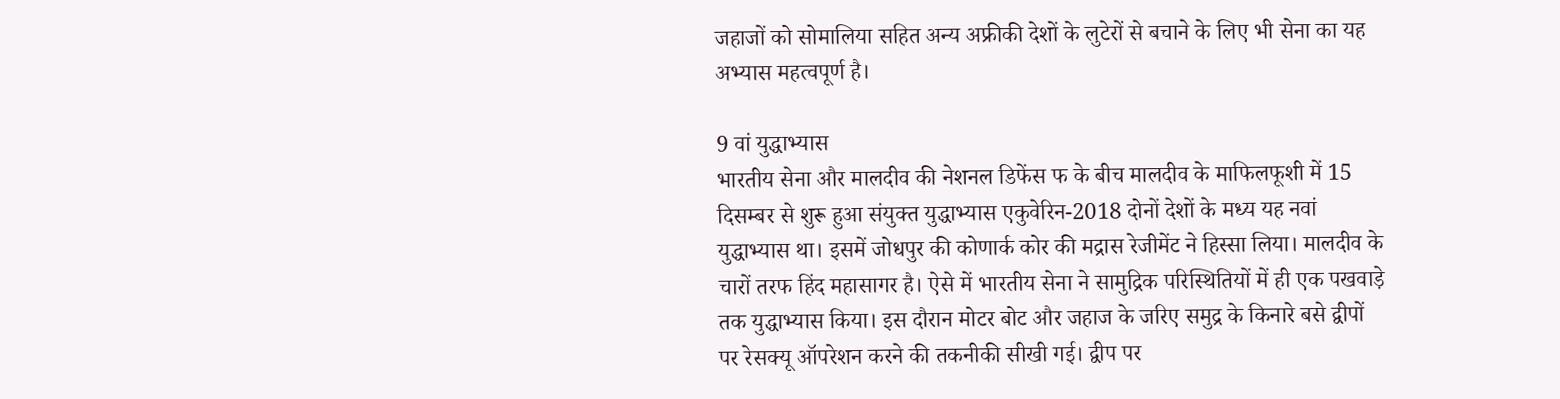जहाजों को सोमालिया सहित अन्य अफ्रीकी देशों के लुटेरों से बचाने के लिए भी सेना का यह अभ्यास महत्वपूर्ण है।

9 वां युद्धाभ्यास
भारतीय सेना और मालदीव की नेशनल डिफेंस फ के बीच मालदीव के माफिलफूशी में 15 दिसम्बर से शुरू हुआ संयुक्त युद्धाभ्यास एकुवेरिन-2018 दोनों देशों के मध्य यह नवां युद्धाभ्यास था। इसमें जोधपुर की कोणार्क कोर की मद्रास रेजीमेंट ने हिस्सा लिया। मालदीव के चारों तरफ हिंद महासागर है। ऐसे में भारतीय सेना ने सामुद्रिक परिस्थितियों में ही एक पखवाड़े तक युद्धाभ्यास किया। इस दौरान मोटर बोट और जहाज के जरिए समुद्र के किनारे बसे द्वीपों पर रेसक्यू ऑपरेशन करने की तकनीकी सीखी गई। द्वीप पर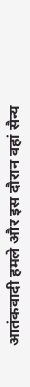आतंकवादी हमले और इस दौरान वहां सैन्य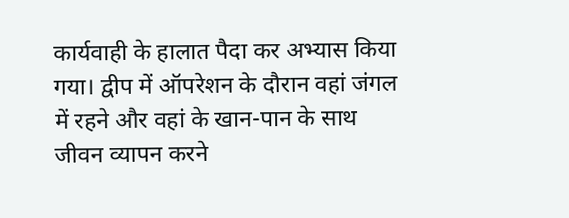कार्यवाही के हालात पैदा कर अभ्यास किया गया। द्वीप में ऑपरेशन के दौरान वहां जंगल में रहने और वहां के खान-पान के साथ जीवन व्यापन करने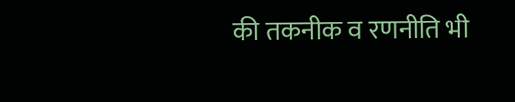की तकनीक व रणनीति भी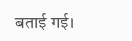बताई गई।